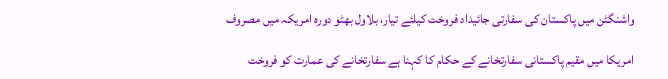واشنگٹن میں پاکستان کی سفارتی جائیداد فروخت کیلئے تیار، بلاول بھٹو دورہ امریکہ میں مصروف

امریکا میں مقیم پاکستانی سفارتخانے کے حکام کا کہنا ہے سفارتخانے کی عمارت کو فروخت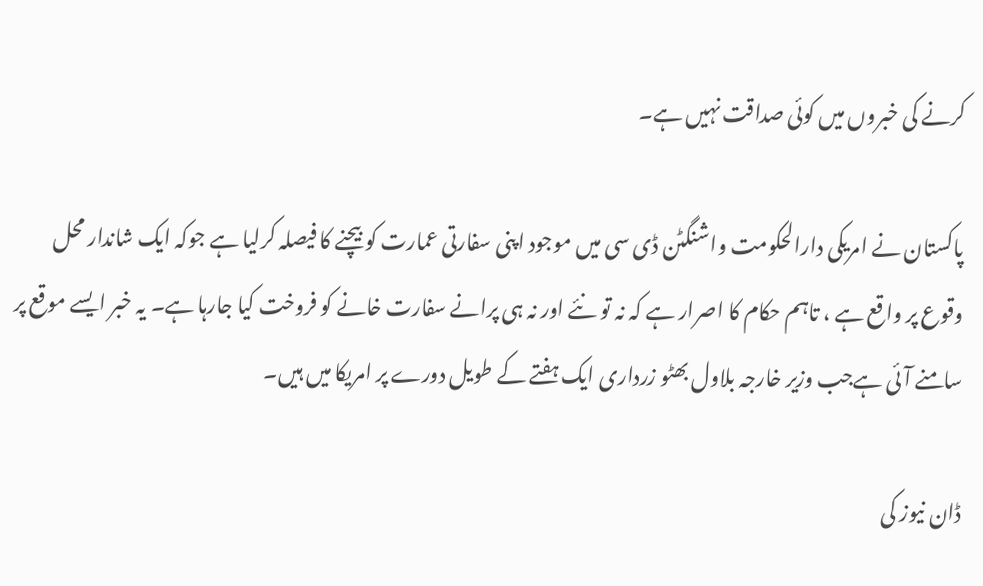کرنے کی خبروں میں کوئی صداقت نہیں ہے۔

پاکستان نے امریکی دارالحکومت واشنگٹن ڈی سی میں موجود اپنی سفارتی عمارت کو بیچنے کا فیصلہ کرلیا ہے جوکہ ایک شاندار محل وقوع پر واقع ہے ، تاہم حکام کا اصرار ہے کہ نہ تو نئے اور نہ ہی پرانے سفارت خانے کو فروخت کیا جارہا ہے۔ یہ خبر ایسے موقع پر سامنے آئی ہےجب وزیر خارجہ بلاول بھٹو زرداری ایک ہفتے کے طویل دورے پر امریکا میں ہیں۔

ڈان نیوز کی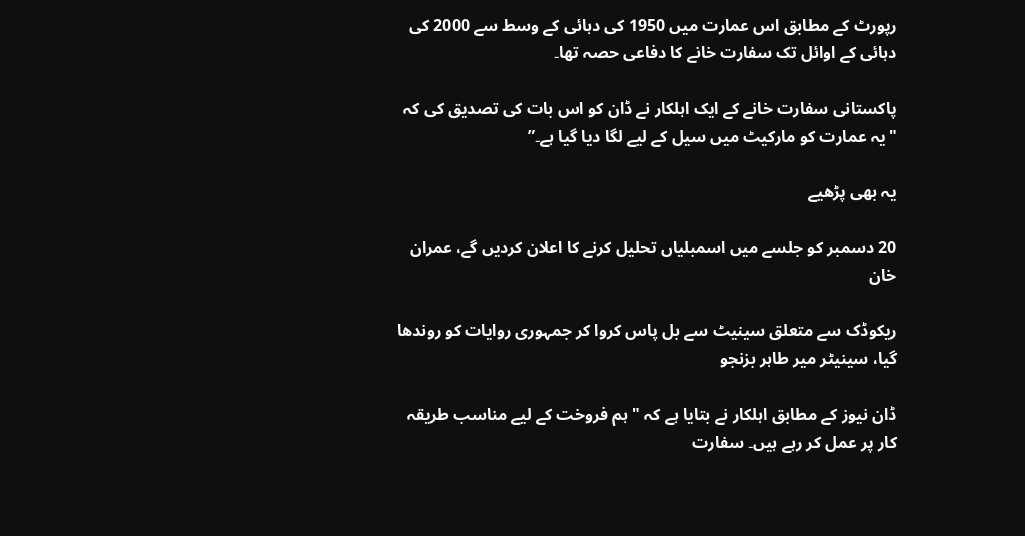رپورٹ کے مطابق اس عمارت میں 1950 کی دہائی کے وسط سے 2000 کی دہائی کے اوائل تک سفارت خانے کا دفاعی حصہ تھا۔

پاکستانی سفارت خانے کے ایک اہلکار نے ڈان کو اس بات کی تصدیق کی کہ "یہ عمارت کو مارکیٹ میں سیل کے لیے لگا دیا گیا ہے۔”

یہ بھی پڑھیے

20 دسمبر کو جلسے میں اسمبلیاں تحلیل کرنے کا اعلان کردیں گے، عمران خان

ریکوڈک سے متعلق سینیٹ سے بل پاس کروا کر جمہوری روایات کو روندھا گیا، سینیٹر میر طاہر بزنجو

ڈان نیوز کے مطابق اہلکار نے بتایا ہے کہ "ہم فروخت کے لیے مناسب طریقہ کار پر عمل کر رہے ہیں۔ سفارت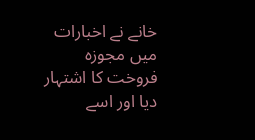خانے نے اخبارات میں مجوزہ فروخت کا اشتہار دیا اور اسے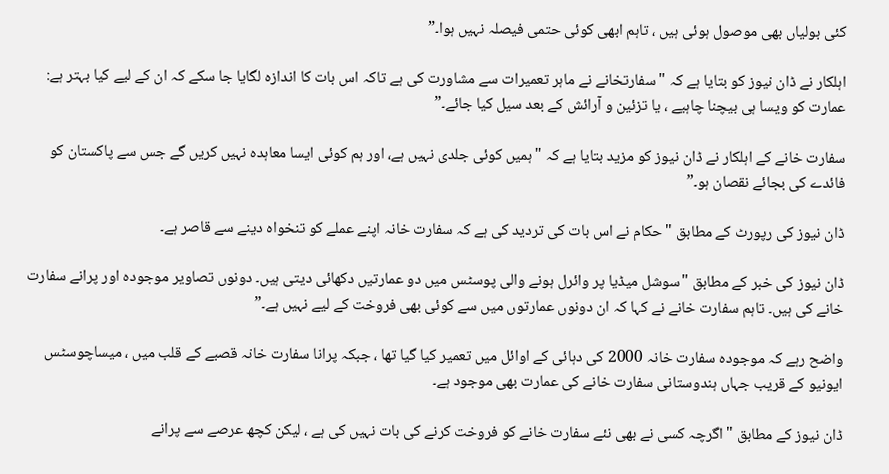کئی بولیاں بھی موصول ہوئی ہیں ، تاہم ابھی کوئی حتمی فیصلہ نہیں ہوا۔”

اہلکار نے ڈان نیوز کو بتایا ہے کہ "سفارتخانے نے ماہر تعمیرات سے مشاورت کی ہے تاکہ اس بات کا اندازہ لگایا جا سکے کہ ان کے لیے کیا بہتر ہے: عمارت کو ویسا ہی بیچنا چاہیے ، یا تزئین و آرائش کے بعد سیل کیا جائے۔”

سفارت خانے کے اہلکار نے ڈان نیوز کو مزید بتایا ہے کہ "ہمیں کوئی جلدی نہیں ہے، اور ہم کوئی ایسا معاہدہ نہیں کریں گے جس سے پاکستان کو فائدے کی بجائے نقصان ہو۔”

ڈان نیوز کی رپورٹ کے مطابق "حکام نے اس بات کی تردید کی ہے کہ سفارت خانہ اپنے عملے کو تنخواہ دینے سے قاصر ہے۔

ڈان نیوز کی خبر کے مطابق "سوشل میڈیا پر وائرل ہونے والی پوسٹس میں دو عمارتیں دکھائی دیتی ہیں۔ دونوں تصاویر موجودہ اور پرانے سفارت خانے کی ہیں۔ تاہم سفارت خانے نے کہا کہ ان دونوں عمارتوں میں سے کوئی بھی فروخت کے لیے نہیں ہے۔”

واضح رہے کہ موجودہ سفارت خانہ 2000 کی دہائی کے اوائل میں تعمیر کیا گیا تھا ، جبکہ پرانا سفارت خانہ قصبے کے قلب میں ، میساچوسٹس ایونیو کے قریب جہاں ہندوستانی سفارت خانے کی عمارت بھی موجود ہے۔

ڈان نیوز کے مطابق "اگرچہ کسی نے بھی نئے سفارت خانے کو فروخت کرنے کی بات نہیں کی ہے ، لیکن کچھ عرصے سے پرانے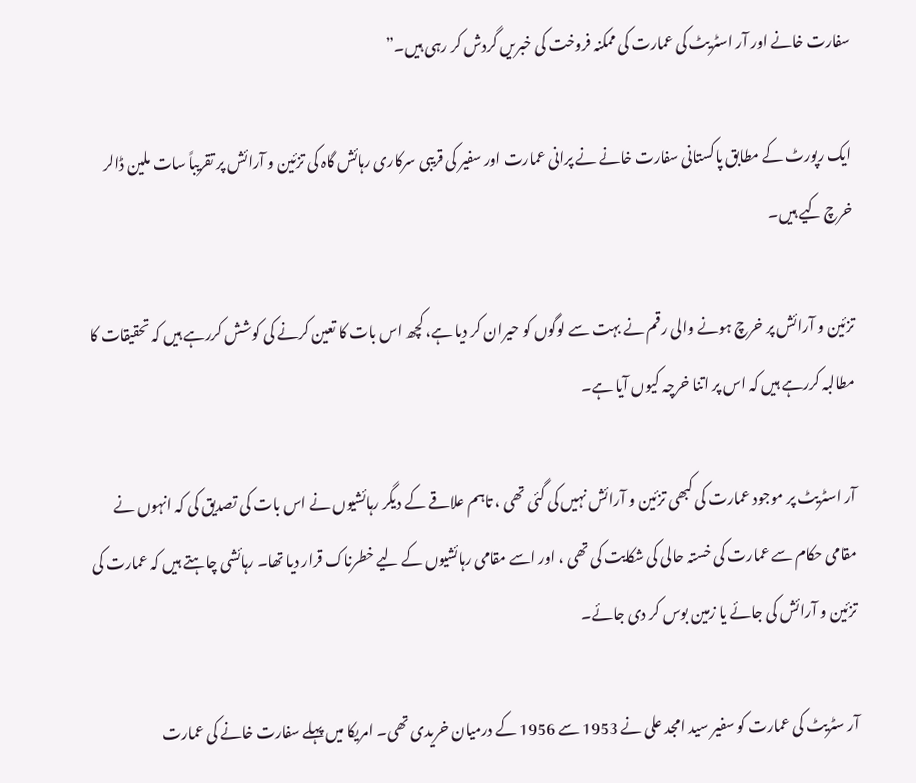سفارت خانے اور آر اسٹریٹ کی عمارت کی ممکنہ فروخت کی خبریں گردش کر رہی ہیں۔”

ایک رپورٹ کے مطابق پاکستانی سفارت خانے نے پرانی عمارت اور سفیر کی قریبی سرکاری رہائش گاہ کی تزئین و آرائش پر تقریباً سات ملین ڈالر خرچ کیے ہیں۔

تزئین و آرائش پر خرچ ہونے والی رقم نے بہت سے لوگوں کو حیران کر دیا ہے، کچھ اس بات کا تعین کرنے کی کوشش کررہے ہیں کہ تحقیقات کا مطالبہ کررہے ہیں کہ اس پر اتنا خرچہ کیوں آیا ہے۔

آر اسٹریٹ پر موجود عمارت کی کبھی تزئین و آرائش نہیں کی گئی تھی ، تاہم علاقے کے دیگر رہائشیوں نے اس بات کی تصدیق کی کہ انہوں نے مقامی حکام سے عمارت کی خستہ حالی کی شکایت کی تھی ، اور اسے مقامی رہائشیوں کے لیے خطرناک قرار دیا تھا۔ رہائشی چاہتے ہیں کہ عمارت کی تزئین و آرائش کی جائے یا زمین بوس کر دی جائے۔

آر سٹریٹ کی عمارت کو سفیر سید امجد علی نے 1953 سے 1956 کے درمیان خریدی تھی۔ امریکا میں پہلے سفارت خانے کی عمارت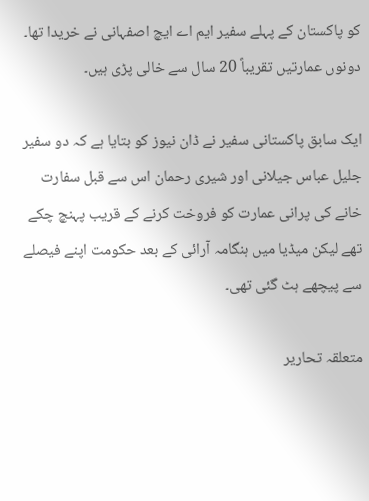کو پاکستان کے پہلے سفیر ایم اے ایچ اصفہانی نے خریدا تھا۔ دونوں عمارتیں تقریباً 20 سال سے خالی پڑی ہیں۔

ایک سابق پاکستانی سفیر نے ڈان نیوز کو بتایا ہے کہ دو سفیر جلیل عباس جیلانی اور شیری رحمان اس سے قبل سفارت خانے کی پرانی عمارت کو فروخت کرنے کے قریب پہنچ چکے تھے لیکن میڈیا میں ہنگامہ آرائی کے بعد حکومت اپنے فیصلے سے پیچھے ہٹ گئی تھی۔

متعلقہ تحاریر